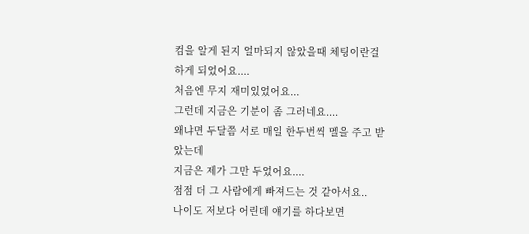컴을 알게 된지 얼마되지 않았을때 체팅이란걸
하게 되었어요....
처음엔 무지 재미있었어요...
그런데 지금은 기분이 좀 그러네요....
왜냐면 두달쯤 서로 매일 한두번씩 멜을 주고 받았는데
지금은 제가 그만 두었어요....
점점 더 그 사람에게 빠져드는 것 같아서요..
나이도 저보다 어린데 얘기를 하다보면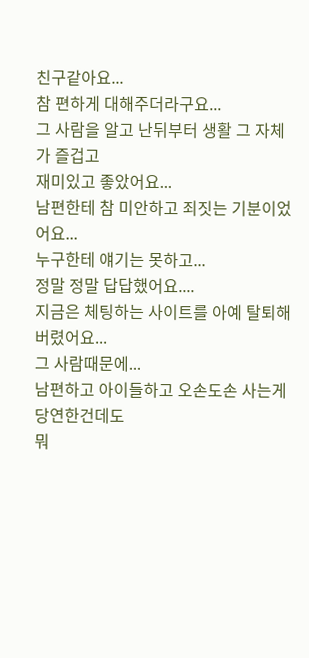친구같아요...
참 편하게 대해주더라구요...
그 사람을 알고 난뒤부터 생활 그 자체가 즐겁고
재미있고 좋았어요...
남편한테 참 미안하고 죄짓는 기분이었어요...
누구한테 얘기는 못하고...
정말 정말 답답했어요....
지금은 체팅하는 사이트를 아예 탈퇴해 버렸어요...
그 사람때문에...
남편하고 아이들하고 오손도손 사는게 당연한건데도
뭐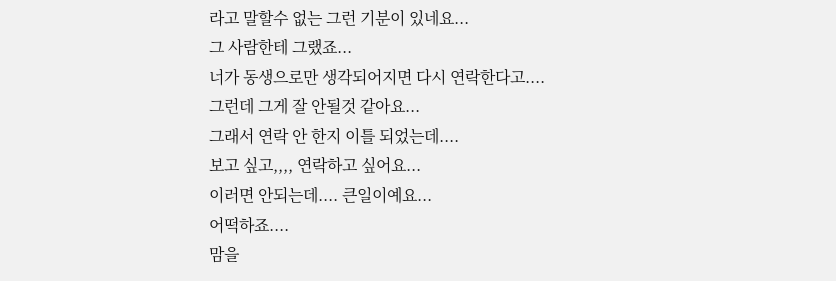라고 말할수 없는 그런 기분이 있네요...
그 사람한테 그랬죠...
너가 동생으로만 생각되어지면 다시 연락한다고....
그런데 그게 잘 안될것 같아요...
그래서 연락 안 한지 이틀 되었는데....
보고 싶고,,,, 연락하고 싶어요...
이러면 안되는데.... 큰일이예요...
어떡하죠....
맘을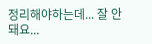정리해야하는데... 잘 안돼요...